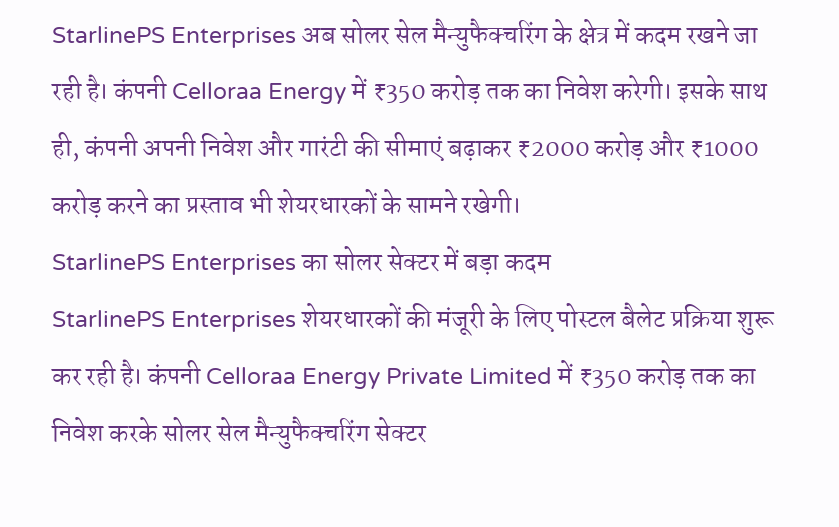StarlinePS Enterprises अब सोलर सेल मैन्युफैक्चरिंग के क्षेत्र में कदम रखने जा रही है। कंपनी Celloraa Energy में ₹350 करोड़ तक का निवेश करेगी। इसके साथ ही, कंपनी अपनी निवेश और गारंटी की सीमाएं बढ़ाकर ₹2000 करोड़ और ₹1000 करोड़ करने का प्रस्ताव भी शेयरधारकों के सामने रखेगी।
StarlinePS Enterprises का सोलर सेक्टर में बड़ा कदम
StarlinePS Enterprises शेयरधारकों की मंजूरी के लिए पोस्टल बैलेट प्रक्रिया शुरू कर रही है। कंपनी Celloraa Energy Private Limited में ₹350 करोड़ तक का निवेश करके सोलर सेल मैन्युफैक्चरिंग सेक्टर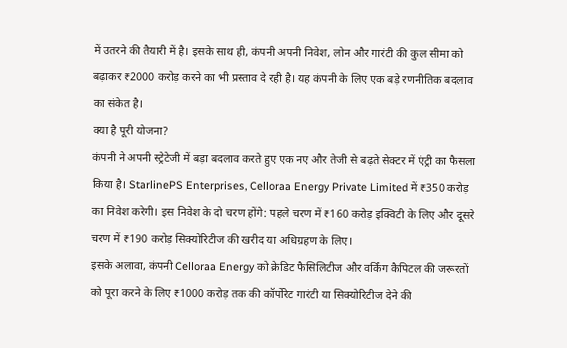में उतरने की तैयारी में है। इसके साथ ही, कंपनी अपनी निवेश, लोन और गारंटी की कुल सीमा को बढ़ाकर ₹2000 करोड़ करने का भी प्रस्ताव दे रही है। यह कंपनी के लिए एक बड़े रणनीतिक बदलाव का संकेत है।
क्या है पूरी योजना?
कंपनी ने अपनी स्ट्रेटेजी में बड़ा बदलाव करते हुए एक नए और तेजी से बढ़ते सेक्टर में एंट्री का फैसला किया है। StarlinePS Enterprises, Celloraa Energy Private Limited में ₹350 करोड़ का निवेश करेगी। इस निवेश के दो चरण होंगे: पहले चरण में ₹160 करोड़ इक्विटी के लिए और दूसरे चरण में ₹190 करोड़ सिक्योरिटीज की खरीद या अधिग्रहण के लिए।
इसके अलावा, कंपनी Celloraa Energy को क्रेडिट फैसिलिटीज और वर्किंग कैपिटल की जरूरतों को पूरा करने के लिए ₹1000 करोड़ तक की कॉर्पोरेट गारंटी या सिक्योरिटीज देने की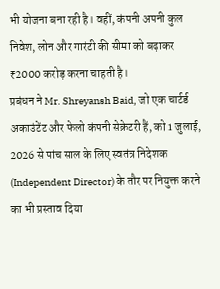भी योजना बना रही है। वहीं, कंपनी अपनी कुल निवेश, लोन और गारंटी की सीमा को बढ़ाकर ₹2000 करोड़ करना चाहती है।
प्रबंधन ने Mr. Shreyansh Baid, जो एक चार्टर्ड अकाउंटेंट और फेलो कंपनी सेक्रेटरी हैं, को 1 जुलाई, 2026 से पांच साल के लिए स्वतंत्र निदेशक (Independent Director) के तौर पर नियुक्त करने का भी प्रस्ताव दिया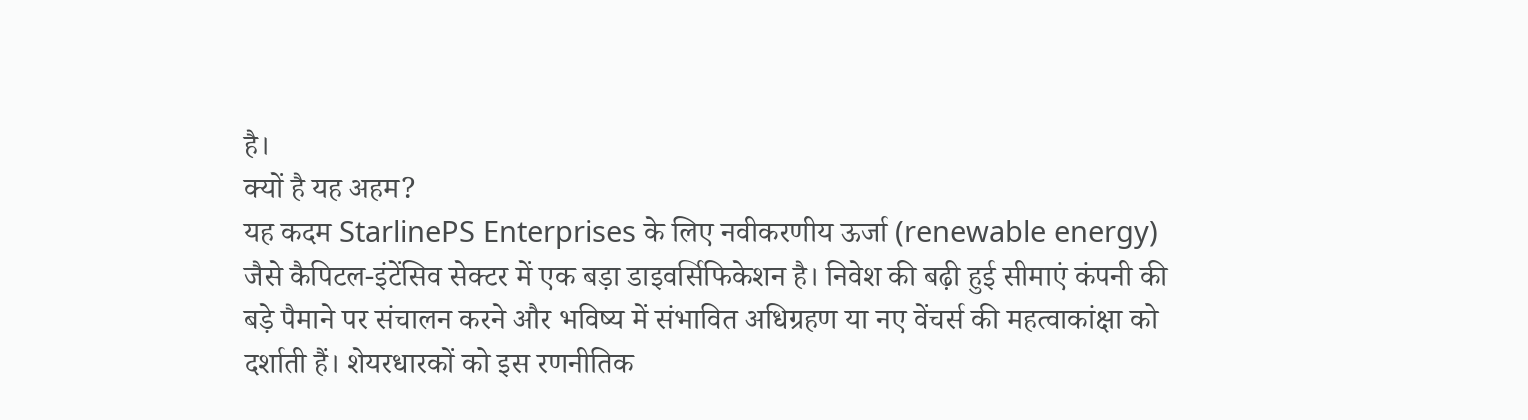है।
क्यों है यह अहम?
यह कदम StarlinePS Enterprises के लिए नवीकरणीय ऊर्जा (renewable energy) जैसे कैपिटल-इंटेंसिव सेक्टर में एक बड़ा डाइवर्सिफिकेशन है। निवेश की बढ़ी हुई सीमाएं कंपनी की बड़े पैमाने पर संचालन करने और भविष्य में संभावित अधिग्रहण या नए वेंचर्स की महत्वाकांक्षा को दर्शाती हैं। शेयरधारकों को इस रणनीतिक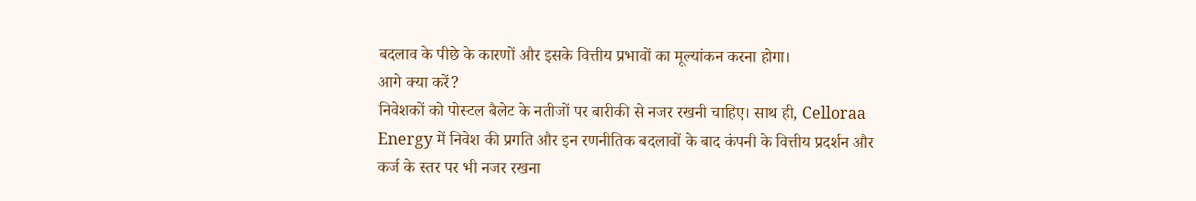बदलाव के पीछे के कारणों और इसके वित्तीय प्रभावों का मूल्यांकन करना होगा।
आगे क्या करें?
निवेशकों को पोस्टल बैलेट के नतीजों पर बारीकी से नजर रखनी चाहिए। साथ ही, Celloraa Energy में निवेश की प्रगति और इन रणनीतिक बदलावों के बाद कंपनी के वित्तीय प्रदर्शन और कर्ज के स्तर पर भी नजर रखना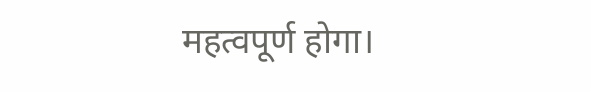महत्वपूर्ण होगा।